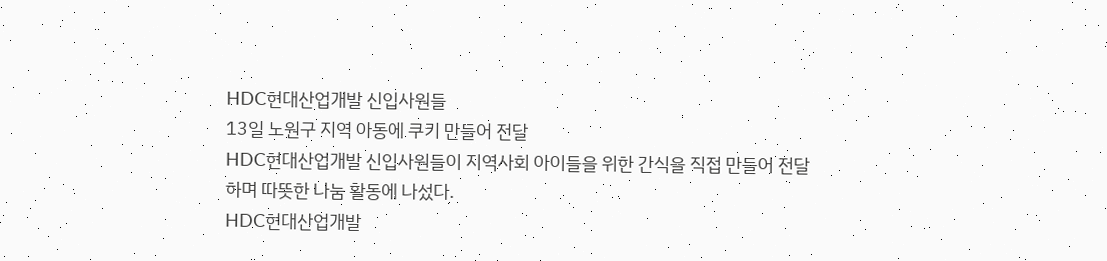HDC현대산업개발 신입사원들
13일 노원구 지역 아동에 쿠키 만들어 전달
HDC현대산업개발 신입사원들이 지역사회 아이들을 위한 간식을 직접 만들어 전달하며 따뜻한 나눔 활동에 나섰다.
HDC현대산업개발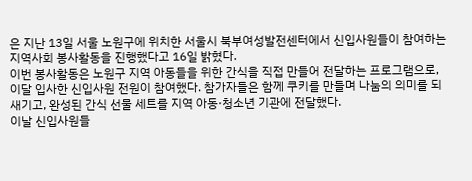은 지난 13일 서울 노원구에 위치한 서울시 북부여성발전센터에서 신입사원들이 참여하는 지역사회 봉사활동을 진행했다고 16일 밝혔다.
이번 봉사활동은 노원구 지역 아동들을 위한 간식을 직접 만들어 전달하는 프로그램으로, 이달 입사한 신입사원 전원이 참여했다. 참가자들은 함께 쿠키를 만들며 나눔의 의미를 되새기고, 완성된 간식 선물 세트를 지역 아동·청소년 기관에 전달했다.
이날 신입사원들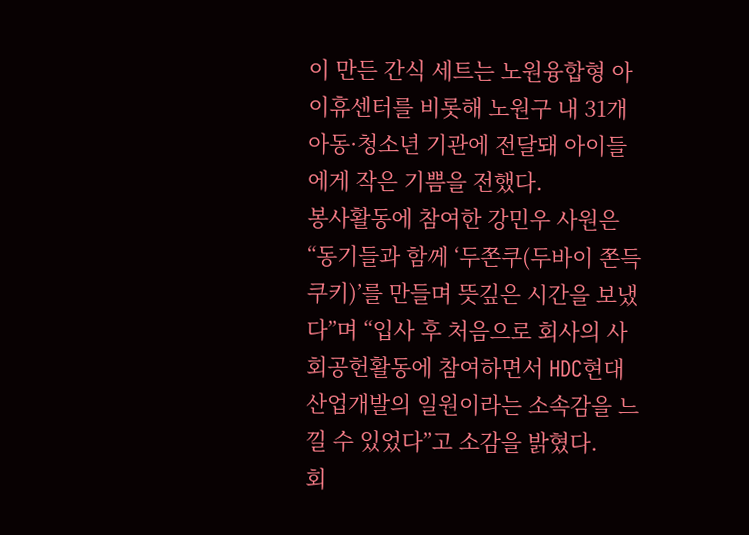이 만든 간식 세트는 노원융합형 아이휴센터를 비롯해 노원구 내 31개 아동·청소년 기관에 전달돼 아이들에게 작은 기쁨을 전했다.
봉사활동에 참여한 강민우 사원은 “동기들과 함께 ‘두쫀쿠(두바이 쫀득 쿠키)’를 만들며 뜻깊은 시간을 보냈다”며 “입사 후 처음으로 회사의 사회공헌활동에 참여하면서 HDC현대산업개발의 일원이라는 소속감을 느낄 수 있었다”고 소감을 밝혔다.
회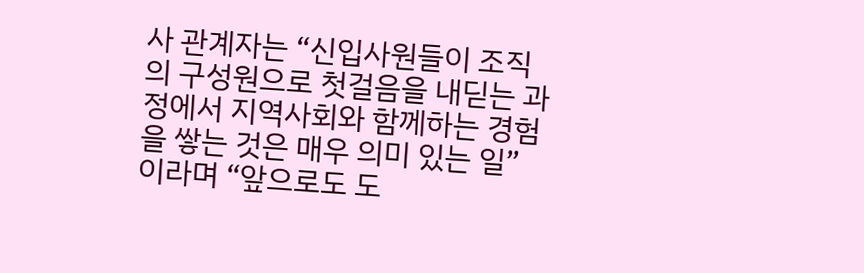사 관계자는 “신입사원들이 조직의 구성원으로 첫걸음을 내딛는 과정에서 지역사회와 함께하는 경험을 쌓는 것은 매우 의미 있는 일”이라며 “앞으로도 도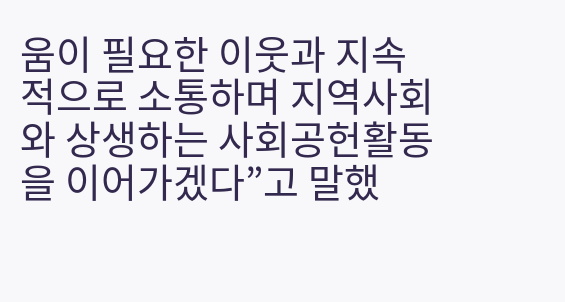움이 필요한 이웃과 지속적으로 소통하며 지역사회와 상생하는 사회공헌활동을 이어가겠다”고 말했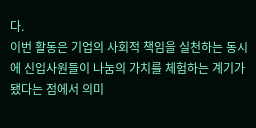다.
이번 활동은 기업의 사회적 책임을 실천하는 동시에 신입사원들이 나눔의 가치를 체험하는 계기가 됐다는 점에서 의미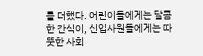를 더했다. 어린이들에게는 달콤한 간식이, 신입사원들에게는 따뜻한 사회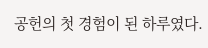공헌의 첫 경험이 된 하루였다.